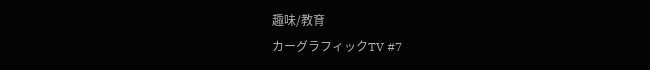趣味/教育
カーグラフィックTV #7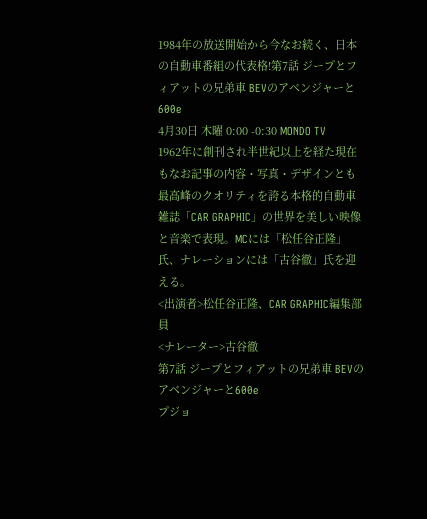1984年の放送開始から今なお続く、日本の自動車番組の代表格!第7話 ジープとフィアットの兄弟車 BEVのアベンジャーと600e
4月30日 木曜 0:00 -0:30 MONDO TV
1962年に創刊され半世紀以上を経た現在もなお記事の内容・写真・デザインとも最高峰のクオリティを誇る本格的自動車雑誌「CAR GRAPHIC」の世界を美しい映像と音楽で表現。MCには「松任谷正隆」氏、ナレーションには「古谷徹」氏を迎える。
<出演者>松任谷正隆、CAR GRAPHIC編集部員
<ナレーター>古谷徹
第7話 ジープとフィアットの兄弟車 BEVのアベンジャーと600e
プジョ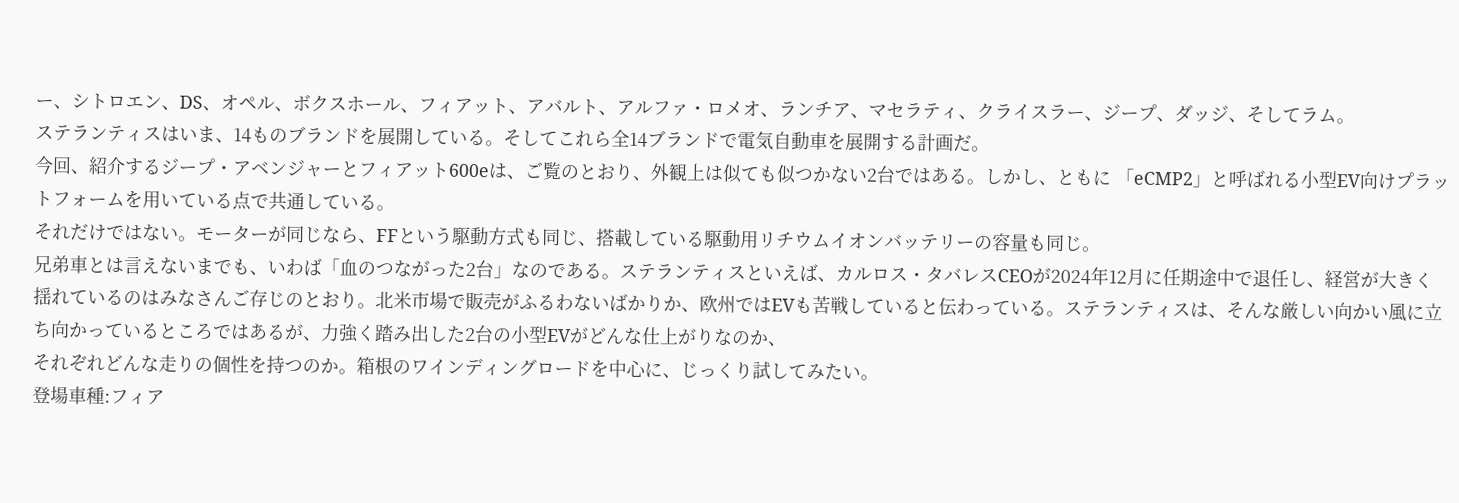ー、シトロエン、DS、オペル、ボクスホール、フィアット、アバルト、アルファ・ロメオ、ランチア、マセラティ、クライスラー、ジープ、ダッジ、そしてラム。
ステランティスはいま、14ものブランドを展開している。そしてこれら全14ブランドで電気自動車を展開する計画だ。
今回、紹介するジープ・アベンジャーとフィアット600eは、ご覧のとおり、外観上は似ても似つかない2台ではある。しかし、ともに 「eCMP2」と呼ばれる小型EV向けプラットフォームを用いている点で共通している。
それだけではない。モーターが同じなら、FFという駆動方式も同じ、搭載している駆動用リチウムイオンバッテリーの容量も同じ。
兄弟車とは言えないまでも、いわば「血のつながった2台」なのである。ステランティスといえば、カルロス・タバレスCEOが2024年12月に任期途中で退任し、経営が大きく揺れているのはみなさんご存じのとおり。北米市場で販売がふるわないばかりか、欧州ではEVも苦戦していると伝わっている。ステランティスは、そんな厳しい向かい風に立ち向かっているところではあるが、力強く踏み出した2台の小型EVがどんな仕上がりなのか、
それぞれどんな走りの個性を持つのか。箱根のワインディングロードを中心に、じっくり試してみたい。
登場車種:フィア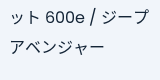ット 600e / ジープ アベンジャー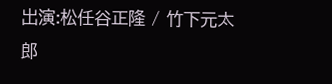出演:松任谷正隆 / 竹下元太郎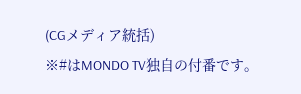(CGメディア統括)
※#はMONDO TV独自の付番です。